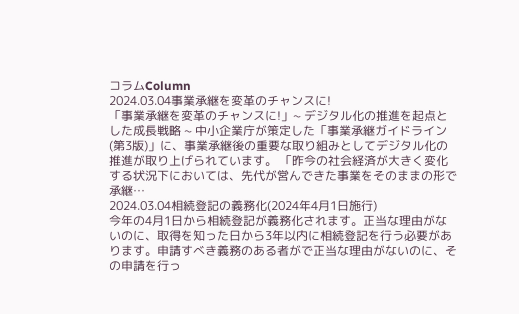コラムColumn
2024.03.04事業承継を変革のチャンスに!
「事業承継を変革のチャンスに!」~ デジタル化の推進を起点とした成長戦略 ~ 中小企業庁が策定した「事業承継ガイドライン(第3版)」に、事業承継後の重要な取り組みとしてデジタル化の推進が取り上げられています。 「昨今の社会経済が大きく変化する状況下においては、先代が営んできた事業をそのままの形で承継…
2024.03.04相続登記の義務化(2024年4月1日施行)
今年の4月1日から相続登記が義務化されます。正当な理由がないのに、取得を知った日から3年以内に相続登記を行う必要があります。申請すべき義務のある者がで正当な理由がないのに、その申請を行っ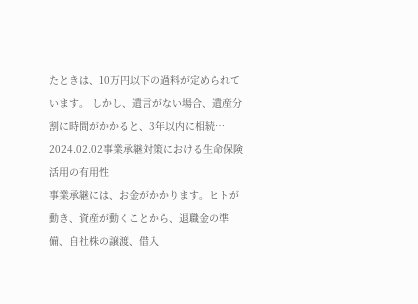たときは、10万円以下の過料が定められています。 しかし、遺言がない場合、遺産分割に時間がかかると、3年以内に相続…
2024.02.02事業承継対策における生命保険活用の有用性
事業承継には、お金がかかります。ヒトが動き、資産が動くことから、退職金の準備、自社株の譲渡、借入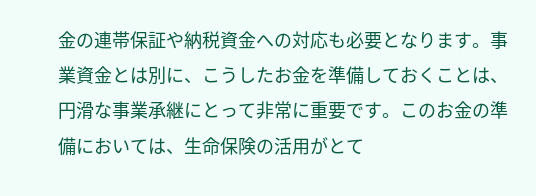金の連帯保証や納税資金への対応も必要となります。事業資金とは別に、こうしたお金を準備しておくことは、円滑な事業承継にとって非常に重要です。このお金の準備においては、生命保険の活用がとて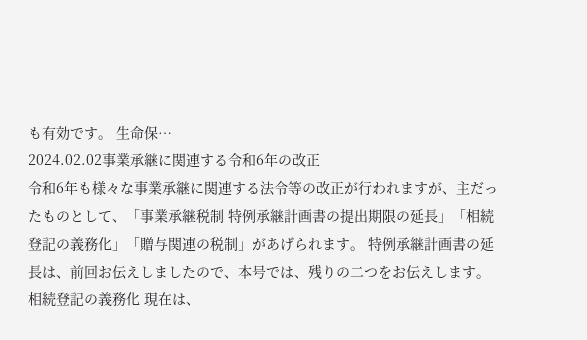も有効です。 生命保…
2024.02.02事業承継に関連する令和6年の改正
令和6年も様々な事業承継に関連する法令等の改正が行われますが、主だったものとして、「事業承継税制 特例承継計画書の提出期限の延長」「相続登記の義務化」「贈与関連の税制」があげられます。 特例承継計画書の延長は、前回お伝えしましたので、本号では、残りの二つをお伝えします。 相続登記の義務化 現在は、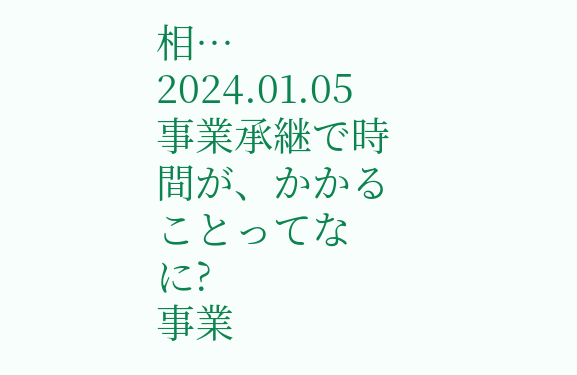相…
2024.01.05事業承継で時間が、かかることってなに?
事業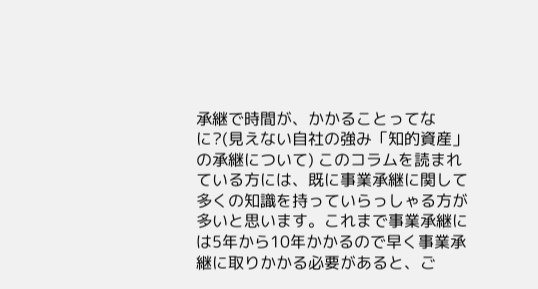承継で時間が、かかることってなに?(見えない自社の強み「知的資産」の承継について) このコラムを読まれている方には、既に事業承継に関して多くの知識を持っていらっしゃる方が多いと思います。これまで事業承継には5年から10年かかるので早く事業承継に取りかかる必要があると、ご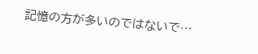記憶の方が多いのではないで…